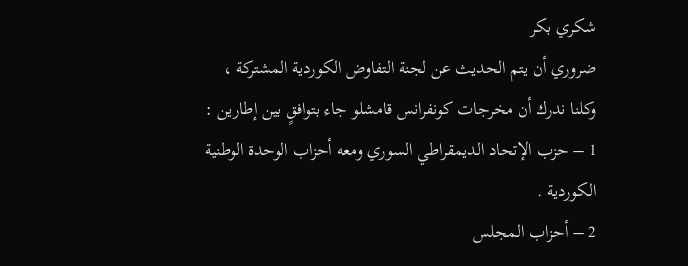شكري بكر
ضروري أن يتم الحديث عن لجنة التفاوض الكوردية المشتركة ، وكلنا ندرك أن مخرجات كونفرانس قامشلو جاء بتوافقٍ بين إطارين :
1 – حزب الإتحاد الديمقراطي السوري ومعه أحزاب الوحدة الوطنية الكوردية .
2 – أحزاب المجلس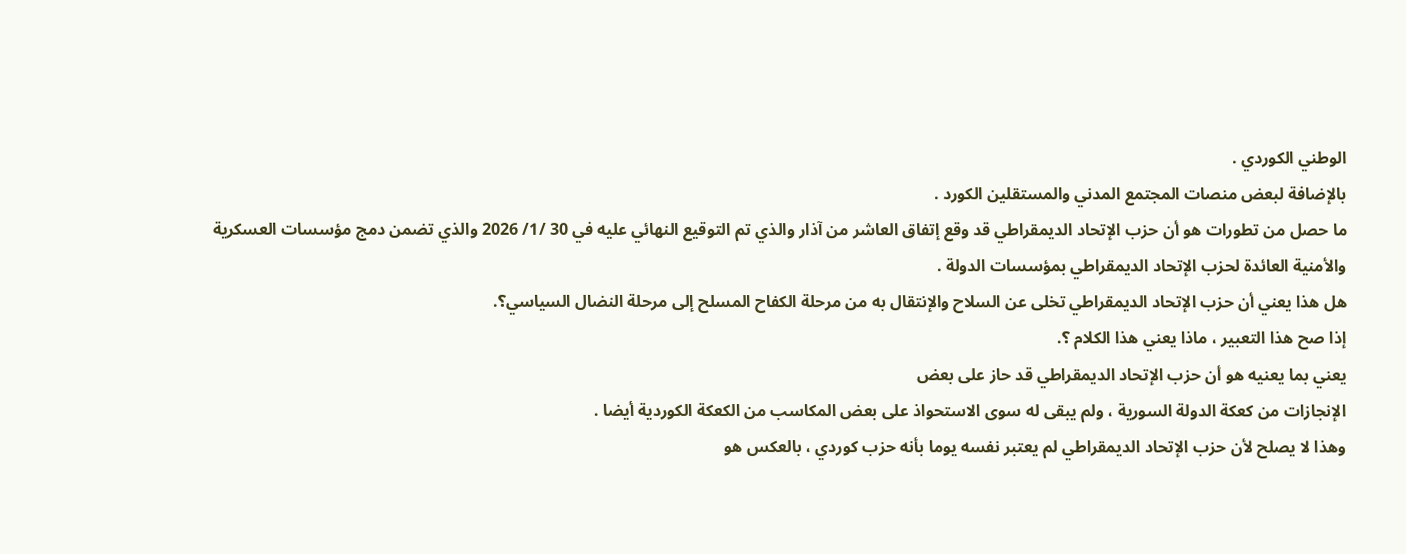الوطني الكوردي .
بالإضافة لبعض منصات المجتمع المدني والمستقلين الكورد .
ما حصل من تطورات هو أن حزب الإتحاد الديمقراطي قد وقع إتفاق العاشر من آذار والذي تم التوقيع النهائي عليه في 30 /1/ 2026 والذي تضمن دمج مؤسسات العسكرية والأمنية العائدة لحزب الإتحاد الديمقراطي بمؤسسات الدولة .
هل هذا يعني أن حزب الإتحاد الديمقراطي تخلى عن السلاح والإنتقال به من مرحلة الكفاح المسلح إلى مرحلة النضال السياسي؟.
إذا صح هذا التعبير ، ماذا يعني هذا الكلام ؟.
يعني بما يعنيه هو أن حزب الإتحاد الديمقراطي قد حاز على بعض
الإنجازات من كعكة الدولة السورية ، ولم يبقى له سوى الاستحواذ على بعض المكاسب من الكعكة الكوردية أيضا .
وهذا لا يصلح لأن حزب الإتحاد الديمقراطي لم يعتبر نفسه يوما بأنه حزب كوردي ، بالعكس هو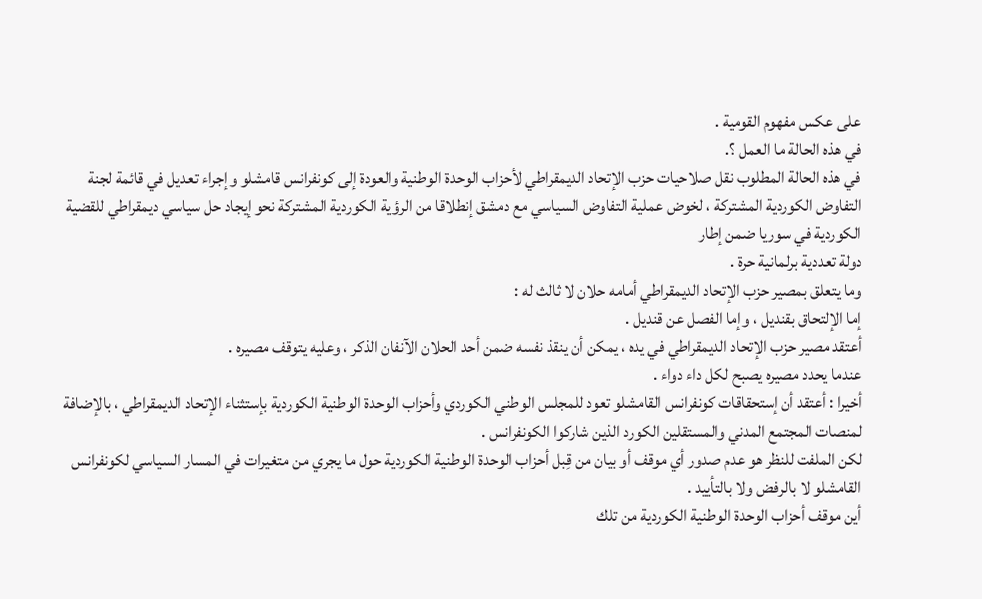على عكس مفهوم القومية .
في هذه الحالة ما العمل ؟.
في هذه الحالة المطلوب نقل صلاحيات حزب الإتحاد الديمقراطي لأحزاب الوحدة الوطنية والعودة إلى كونفرانس قامشلو وإجراء تعديل في قائمة لجنة التفاوض الكوردية المشتركة ، لخوض عملية التفاوض السياسي مع دمشق إنطلاقا من الرؤية الكوردية المشتركة نحو إيجاد حل سياسي ديمقراطي للقضية الكوردية في سوريا ضمن إطار
دولة تعددية برلمانية حرة .
وما يتعلق بمصير حزب الإتحاد الديمقراطي أمامه حلان لا ثالث له :
إما الإلتحاق بقنديل ، وإما الفصل عن قنديل .
أعتقد مصير حزب الإتحاد الديمقراطي في يده ، يمكن أن ينقذ نفسه ضمن أحد الحلان الآنفان الذكر ، وعليه يتوقف مصيره .
عندما يحدد مصيره يصبح لكل داء دواء .
أخيرا : أعتقد أن إستحقاقات كونفرانس القامشلو تعود للمجلس الوطني الكوردي وأحزاب الوحدة الوطنية الكوردية بإستثناء الإتحاد الديمقراطي ، بالإضافة لمنصات المجتمع المدني والمستقلين الكورد الذين شاركوا الكونفرانس .
لكن الملفت للنظر هو عدم صدور أي موقف أو بيان من قِبل أحزاب الوحدة الوطنية الكوردية حول ما يجري من متغيرات في المسار السياسي لكونفرانس القامشلو لا بالرفض ولا بالتأييد .
أين موقف أحزاب الوحدة الوطنية الكوردية من تلك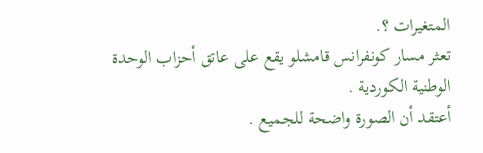المتغيرات ؟.
تعثر مسار كونفرانس قامشلو يقع على عاتق أحزاب الوحدة الوطنية الكوردية .
أعتقد أن الصورة واضحة للجميع .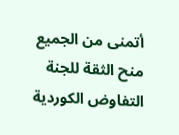أتمنى من الجميع منح الثقة للجنة التفاوض الكوردية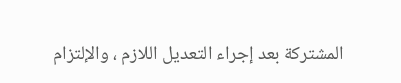المشتركة بعد إجراء التعديل اللازم ، والإلتزام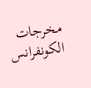مخرجات الكونفرانس